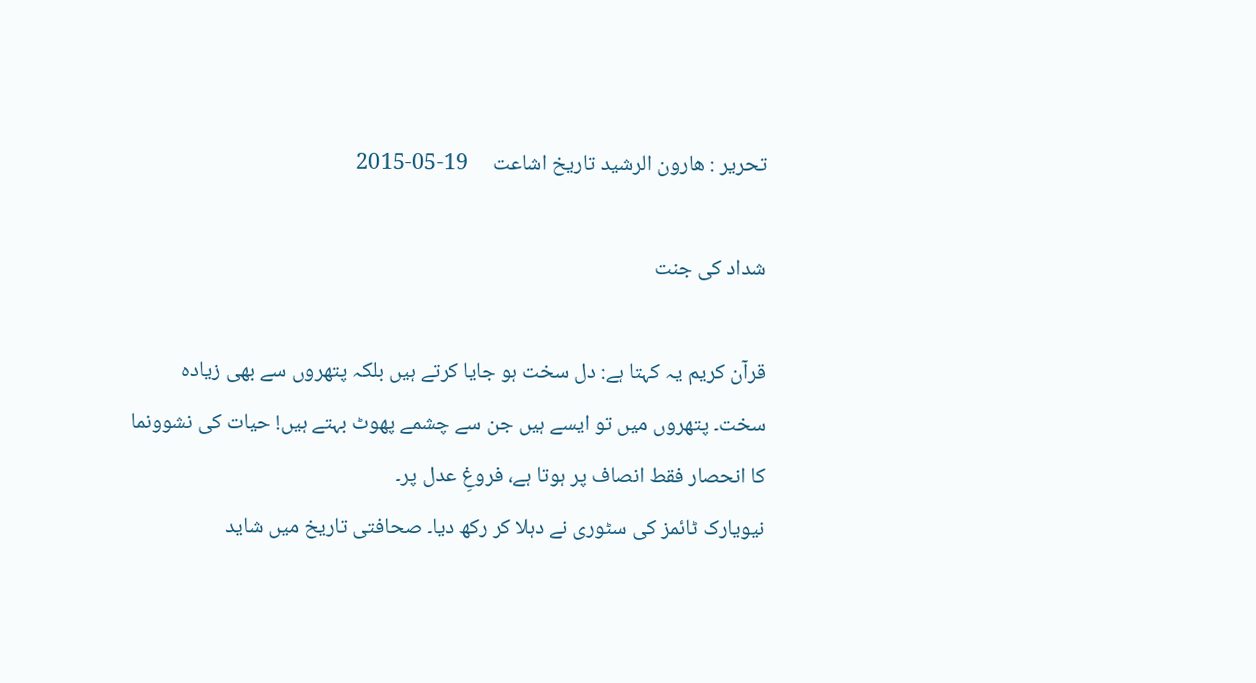تحریر : ھارون الرشید تاریخ اشاعت     19-05-2015

شداد کی جنت

قرآن کریم یہ کہتا ہے: دل سخت ہو جایا کرتے ہیں بلکہ پتھروں سے بھی زیادہ سخت۔ پتھروں میں تو ایسے ہیں جن سے چشمے پھوٹ بہتے ہیں! حیات کی نشوونما کا انحصار فقط انصاف پر ہوتا ہے، فروغِ عدل پر۔
نیویارک ٹائمز کی سٹوری نے دہلا کر رکھ دیا۔ صحافتی تاریخ میں شاید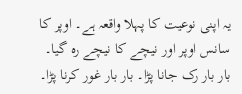یہ اپنی نوعیت کا پہلا واقعہ ہے۔ اوپر کا سانس اوپر اور نیچے کا نیچے رہ گیا۔ بار بار رک جانا پڑا۔ بار بار غور کرنا پڑا۔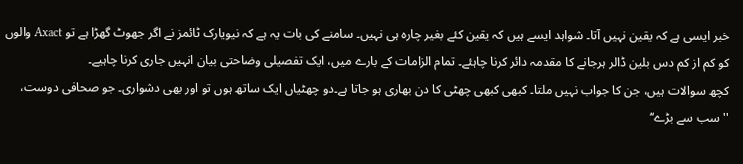خبر ایسی ہے کہ یقین نہیں آتا۔ شواہد ایسے ہیں کہ یقین کئے بغیر چارہ ہی نہیں۔ سامنے کی بات یہ ہے کہ نیویارک ٹائمز نے اگر جھوٹ گھڑا ہے تو Axact والوں کو کم از کم دس بلین ڈالر ہرجانے کا مقدمہ دائر کرنا چاہئے۔ تمام الزامات کے بارے میں، ایک تفصیلی وضاحتی بیان انہیں جاری کرنا چاہیے۔
کچھ سوالات ہیں، جن کا جواب نہیں ملتا۔ کبھی کبھی چھٹی کا دن بھاری ہو جاتا ہے۔دو چھٹیاں ایک ساتھ ہوں تو اور بھی دشواری۔ جو صحافی دوست، ''سب سے بڑے‘‘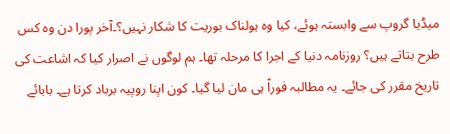میڈیا گروپ سے وابستہ ہوئے، کیا وہ ہولناک بوریت کا شکار نہیں؟۔آخر پورا دن وہ کس طرح بتاتے ہیں؟ روزنامہ دنیا کے اجرا کا مرحلہ تھا۔ ہم لوگوں نے اصرار کیا کہ اشاعت کی تاریخ مقرر کی جائے۔ یہ مطالبہ فوراً ہی مان لیا گیا۔ کون اپنا روپیہ برباد کرتا ہے۔ بابائے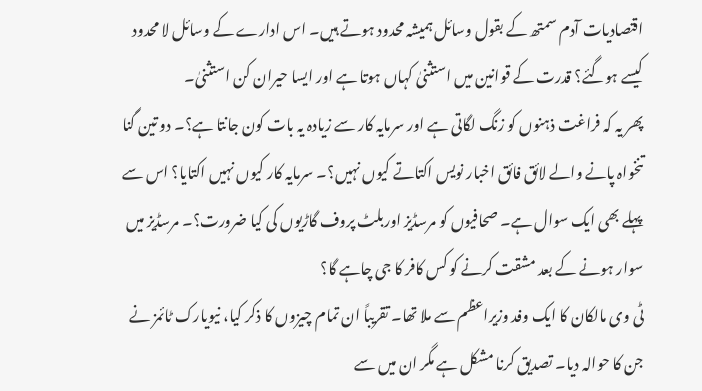اقتصادیات آدم سمتھ کے بقول وسائل ہمیشہ محدود ہوتے ہیں۔ اس ادارے کے وسائل لا محدود کیسے ہوگئے؟ قدرت کے قوانین میں استثنیٰ کہاں ہوتا ہے اور ایسا حیران کن استثنیٰ۔
پھر یہ کہ فراغت ذہنوں کو زنگ لگاتی ہے اور سرمایہ کار سے زیادہ یہ بات کون جانتا ہے؟۔ دو تین گنا تنخواہ پانے والے لائق فائق اخبار نویس اکتاتے کیوں نہیں؟۔ سرمایہ کار کیوں نہیں اکتایا؟ اس سے پہلے بھی ایک سوال ہے۔ صحافیوں کو مرسڈیز اوربلٹ پروف گاڑیوں کی کیا ضرورت؟۔ مرسڈیز میں سوار ہونے کے بعد مشقت کرنے کو کس کافر کا جی چاہے گا؟
ٹی وی مالکان کا ایک وفد وزیراعظم سے ملا تھا۔ تقریباً ان تمام چیزوں کا ذکر کیا، نیویارک ٹائمز نے جن کا حوالہ دیا۔ تصدیق کرنا مشکل ہے مگر ان میں سے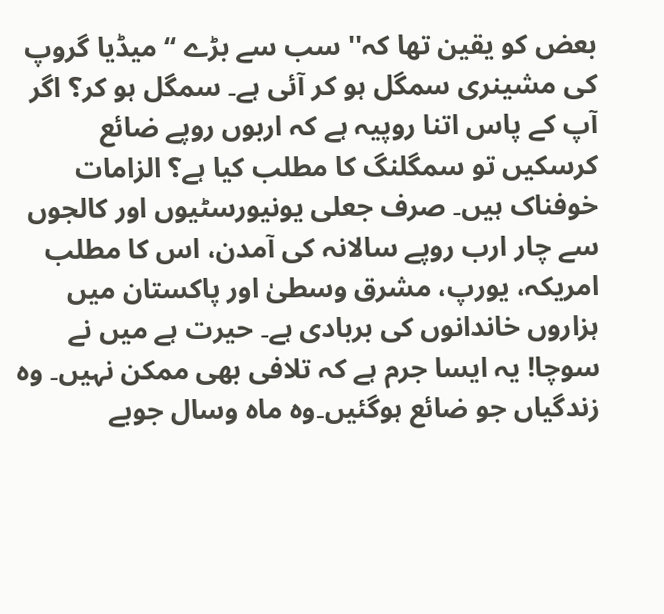بعض کو یقین تھا کہ'' سب سے بڑے ‘‘میڈیا گروپ کی مشینری سمگل ہو کر آئی ہے۔ سمگل ہو کر؟ اگر آپ کے پاس اتنا روپیہ ہے کہ اربوں روپے ضائع کرسکیں تو سمگلنگ کا مطلب کیا ہے؟ الزامات خوفناک ہیں۔ صرف جعلی یونیورسٹیوں اور کالجوں سے چار ارب روپے سالانہ کی آمدن، اس کا مطلب امریکہ، یورپ، مشرق وسطیٰ اور پاکستان میں ہزاروں خاندانوں کی بربادی ہے۔ حیرت ہے میں نے سوچا! یہ ایسا جرم ہے کہ تلافی بھی ممکن نہیں۔ وہ زندگیاں جو ضائع ہوگئیں۔وہ ماہ وسال جوبے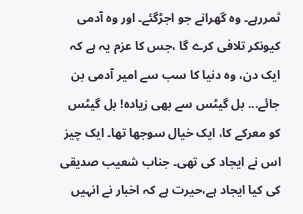ثمررہے۔ وہ گھرانے جو اجڑگئے۔ اور وہ آدمی کیونکر تلافی کرے گا ،جس کا عزم یہ ہے کہ ایک دن، وہ دنیا کا سب سے امیر آدمی بن جائے... بل گیٹس سے بھی زیادہ! بل گیٹس کو معرکے کا، ایک خیال سوجھا تھا۔ ایک چیز اس نے ایجاد کی تھی۔ جناب شعیب صدیقی کی کیا ایجاد ہے،حیرت ہے کہ اخبار نے انہیں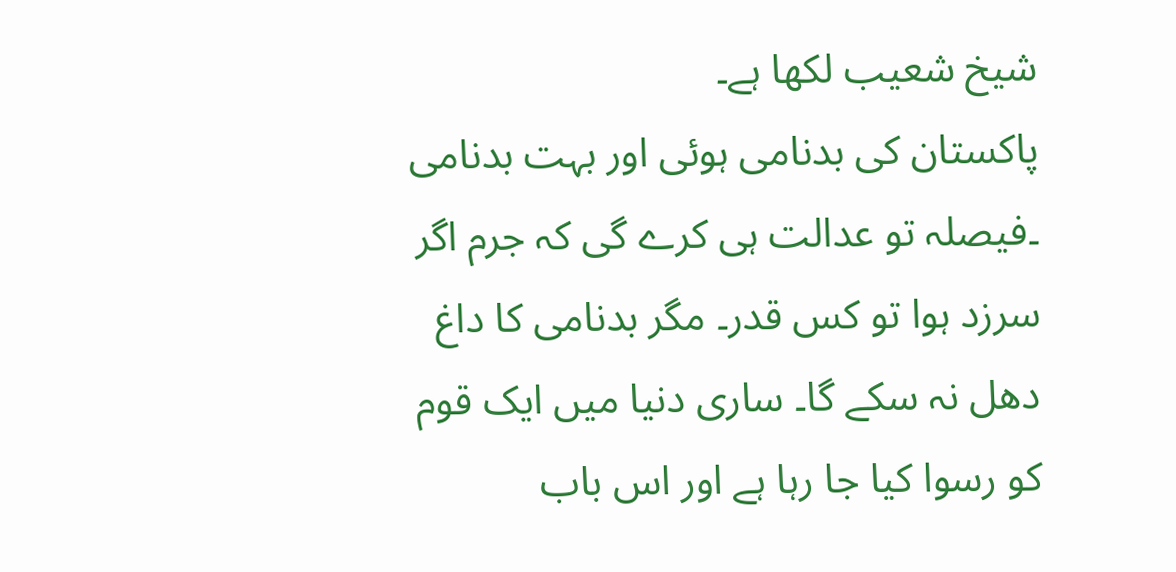شیخ شعیب لکھا ہے۔
پاکستان کی بدنامی ہوئی اور بہت بدنامی ۔فیصلہ تو عدالت ہی کرے گی کہ جرم اگر سرزد ہوا تو کس قدر۔ مگر بدنامی کا داغ دھل نہ سکے گا۔ ساری دنیا میں ایک قوم کو رسوا کیا جا رہا ہے اور اس باب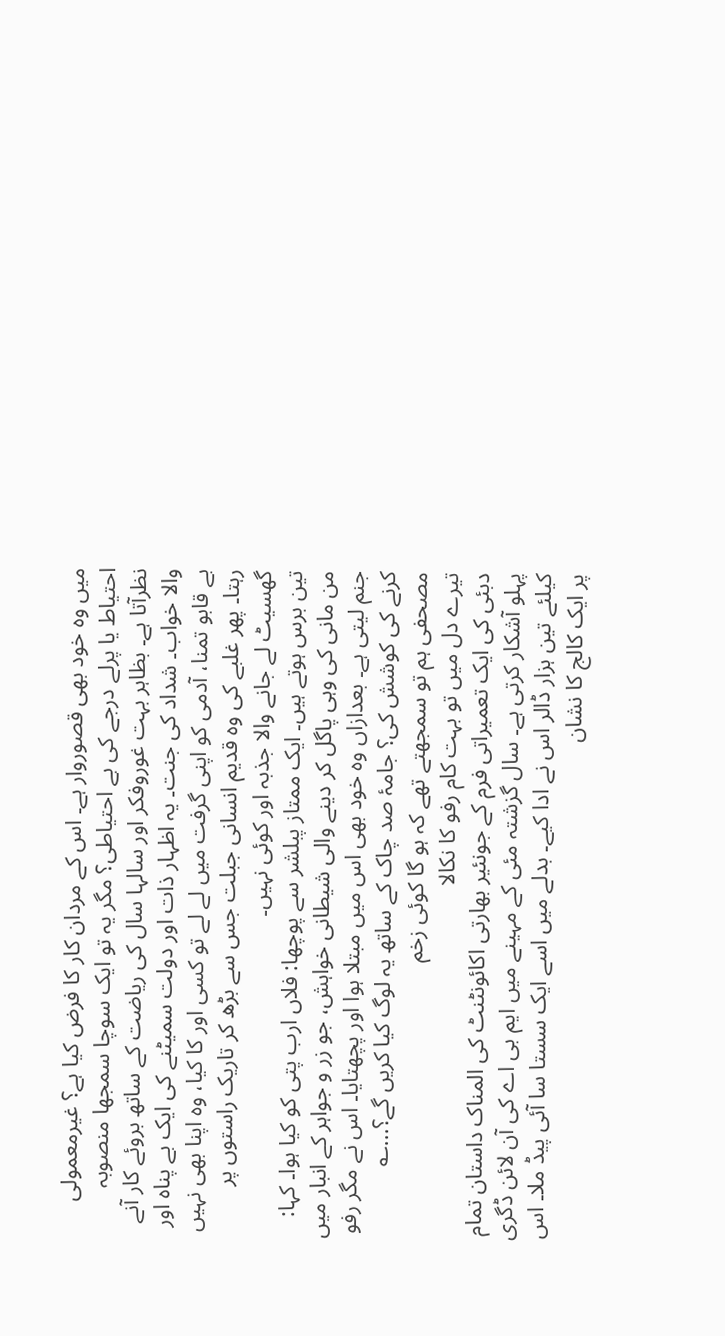میں وہ خود بھی قصوروار ہے۔ اس کے مردان کار کا فرض کیا ہے؟ غیرمعمولی احتیاط یا پرلے درجے کی بے احتیاطی؟ مگر یہ تو ایک سوچا سمجھا منصوبہ نظرآتا ہے۔ بظاہر بہت غوروفکر اور سالہا سال کی ریاضت کے ساتھ بروئے کار آنے والا خواب۔ شداد کی جنت۔ یہ اظہار ذات اور دولت سمیٹنے کی ایک بے پناہ اور بے قابو تمنا، آدمی کو اپنی گرفت میں لے لے تو کسی اور کا کیا، وہ اپنا بھی نہیں رہتا۔ پھر غلبے کی وہ قدیم انسانی جبلت جس سے بڑھ کر تاریک راستوں پر گھسیٹ لے جانے والا جذبہ اور کوئی نہیں۔
تین برس ہوتے ہیں۔ ایک ممتاز پبلشر سے پوچھا: فلاں ارب پتی کو کیا ہوا۔ کہا: من مانی کی وہی پاگل کر دینے والی شیطانی خواہش، جو زر و جواہر کے انبار میں جنم لیتی ہے۔ بعدازاں وہ خود بھی اس میں مبتلا ہوا اور پچھتایا۔ اس نے مگر رفو کرنے کی کوشش کی؟ جامۂ صد چاک کے ساتھ یہ لوگ کیا کریں گے؟...؎
مصحفی ہم تو سمجھتے تھے کہ ہو گا کوئی زخم
تیرے دل میں تو بہت کام رفو کا نکالا
دبئی کی ایک تعمیراتی فرم کے جونئیر بھارتی اکائونٹنٹ کی المناک داستان تمام پہلو آشکار کرتی ہے۔ سال گزشتہ مئی کے مہینے میں ایم بی اے کی آن لائن ڈگری کیلئے تین ہزار ڈالر اس نے ادا کیے۔ بدلے میں اسے ایک سستا سا آئی پیڈ ملا۔ اس پر ایک کالج کا نشان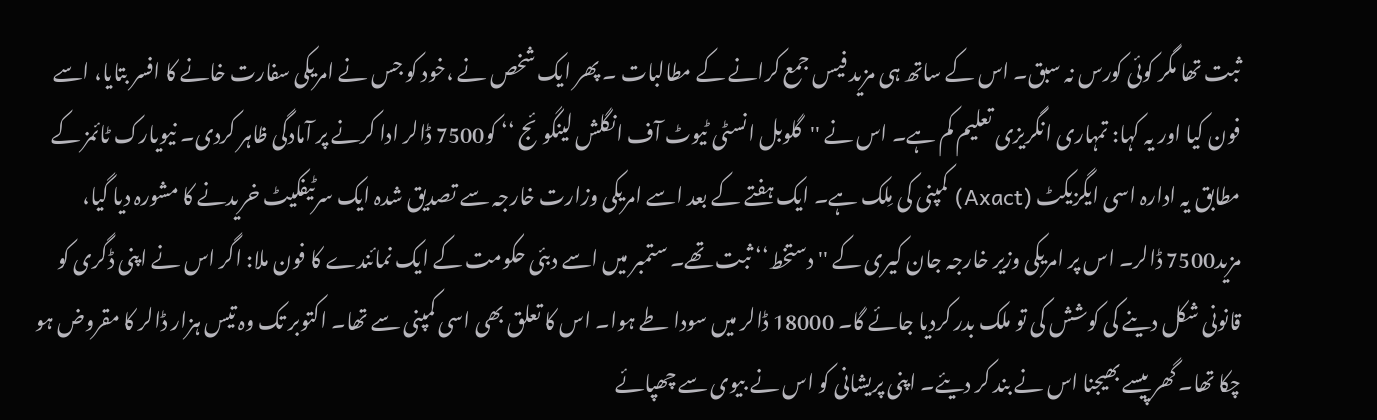ثبت تھا مگر کوئی کورس نہ سبق۔ اس کے ساتھ ہی مزید فیس جمع کرانے کے مطالبات ۔ پھر ایک شخص نے ،خود کو جس نے امریکی سفارت خانے کا افسر بتایا، اسے فون کیا اور یہ کہا: تمہاری انگریزی تعلیم کم ہے۔ اس نے ''گلوبل انسٹی ٹیوٹ آف انگلش لینگوئج ‘‘ کو7500 ڈالر ادا کرنے پر آمادگی ظاہر کردی۔ نیویارک ٹائمز کے مطابق یہ ادارہ اسی ایگزیکٹ (Axact) کمپنی کی مِلک ہے۔ ایک ہفتے کے بعد اسے امریکی وزارت خارجہ سے تصدیق شدہ ایک سرٹیفکیٹ خریدنے کا مشورہ دیا گیا، مزید7500 ڈالر۔ اس پر امریکی وزیر خارجہ جان کیری کے ''دستخط‘‘ ثبت تھے۔ ستمبر میں اسے دبئی حکومت کے ایک نمائندے کا فون ملا: اگر اس نے اپنی ڈگری کو قانونی شکل دینے کی کوشش کی تو ملک بدر کردیا جائے گا۔ 18000 ڈالر میں سودا طے ہوا۔ اس کا تعلق بھی اسی کمپنی سے تھا۔ اکتوبر تک وہ تیس ہزار ڈالر کا مقروض ہو چکا تھا۔ گھر پیسے بھیجنا اس نے بند کر دیئے۔ اپنی پریشانی کو اس نے بیوی سے چھپائے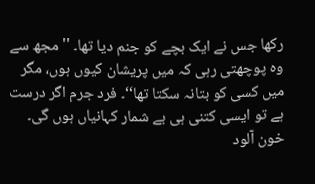رکھا جس نے ایک بچے کو جنم دیا تھا۔ ''مجھ سے وہ پوچھتی رہی کہ میں پریشان کیوں ہوں، مگر میں کسی کو بتانہ سکتا تھا‘‘۔ فرد جرم اگر درست ہے تو ایسی کتنی ہی بے شمار کہانیاں ہوں گی۔ خون آلود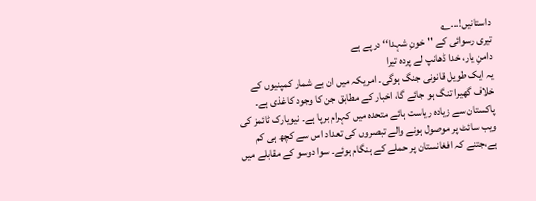داستانیں!...؎
تیری رسوائی کے ''خونِ شہدا‘‘ درپے ہے
دامنِ یار، خدا ڈھانپ لے پردہ تیرا
یہ ایک طویل قانونی جنگ ہوگی۔ امریکہ میں ان بے شمار کمپنیوں کے خلاف گھیرا تنگ ہو جائے گا، اخبار کے مطابق جن کا وجود کاغذی ہے۔ پاکستان سے زیادہ ریاست ہائے متحدہ میں کہرام برپا ہے۔ نیویارک ٹائمز کی ویب سائٹ پر موصول ہونے والے تبصروں کی تعداد اس سے کچھ ہی کم ہے،جتنے کہ افغانستان پر حملے کے ہنگام ہوئے۔ سوا دوسو کے مقابلے میں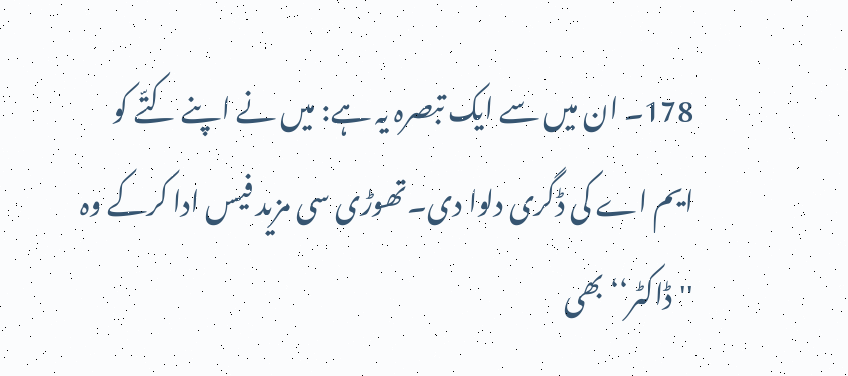178۔ ان میں سے ایک تبصرہ یہ ہے: میں نے اپنے کتّے کو ایم اے کی ڈگری دلوا دی۔تھوڑی سی مزید فیس ادا کرکے وہ ''ڈاکٹر‘‘ بھی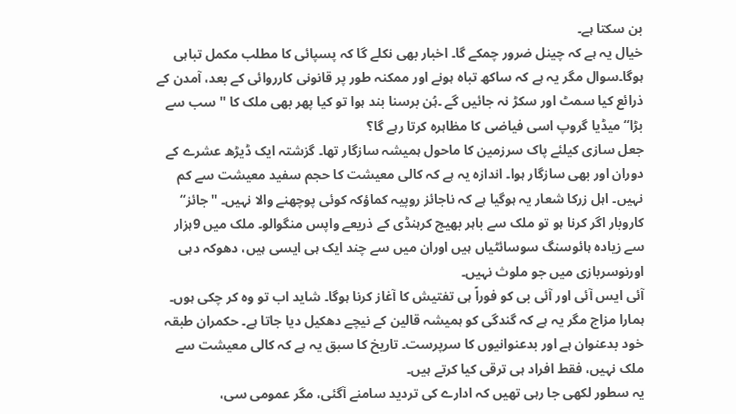بن سکتا ہے۔
خیال یہ ہے کہ چینل ضرور چمکے گا۔ اخبار بھی نکلے گا کہ پسپائی کا مطلب مکمل تباہی ہوگا۔سوال مگر یہ ہے کہ ساکھ تباہ ہونے اور ممکنہ طور پر قانونی کارروائی کے بعد، آمدن کے ذرائع کیا سمٹ اور سکڑ نہ جائیں گے ۔ہُن برسنا بند ہوا تو کیا پھر بھی ملک کا ''سب سے بڑا‘‘ میڈیا گروپ اسی فیاضی کا مظاہرہ کرتا رہے گا؟
جعل سازی کیلئے پاک سرزمین کا ماحول ہمیشہ سازگار تھا۔ گزشتہ ایک ڈیڑھ عشرے کے دوران اور بھی سازگار ہوا۔ اندازہ یہ ہے کہ کالی معیشت کا حجم سفید معیشت سے کم نہیں۔ اہل زرکا شعار یہ ہوگیا ہے کہ ناجائز روپیہ کماؤکہ کوئی پوچھنے والا نہیں۔ ''جائز‘‘ کاروبار اگر کرنا ہو تو ملک سے باہر بھیج کرہنڈی کے ذریعے واپس منگوالو۔ ملک میں 9ہزار سے زیادہ ہائوسنگ سوسائٹیاں ہیں اوران میں سے چند ایک ہی ایسی ہیں، دھوکہ دہی اورنوسربازی میں جو ملوث نہیں۔
آئی ایس آئی اور آئی بی کو فوراً ہی تفتیش کا آغاز کرنا ہوگا۔ شاید اب تو وہ کر چکی ہوں۔ ہمارا مزاج مگر یہ ہے کہ گندگی کو ہمیشہ قالین کے نیچے دھکیل دیا جاتا ہے۔ حکمران طبقہ خود بدعنوان ہے اور بدعنوانیوں کا سرپرست۔ تاریخ کا سبق یہ ہے کہ کالی معیشت سے ملک نہیں، فقط افراد ہی ترقی کیا کرتے ہیں۔
یہ سطور لکھی جا رہی تھیں کہ ادارے کی تردید سامنے آگئی، مگر عمومی سی،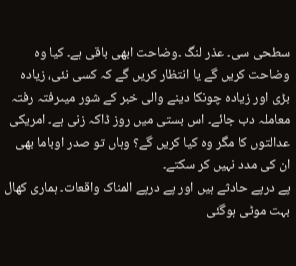سطحی سی۔ عذر لنگ ۔وضاحت ابھی باقی ہے۔ کیا وہ وضاحت کریں گے یا انتظار کریں گے کہ کسی نئی، زیادہ بڑی اور زیادہ چونکا دینے والی خبر کے شور میںرفتہ رفتہ معاملہ دب جائے۔ اس بستی میں روز ڈاکہ زنی ہے۔ امریکی عدالتوں کا مگر وہ کیا کریں گے؟ وہاں تو صدر اوباما بھی ان کی مدد نہیں کر سکتے۔
پے درپے حادثے ہیں اور پے درپے المناک واقعات۔ ہماری کھال بہت موٹی ہوگئی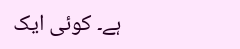ہے۔ کوئی ایک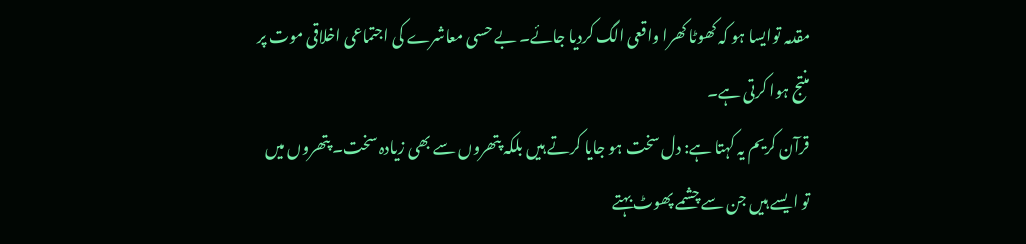مقدمہ توایسا ہو کہ کھوٹا کھرا واقعی الگ کردیا جائے۔ بے حسی معاشرے کی اجتماعی اخلاقی موت پر منتج ہوا کرتی ہے۔
قرآن کریم یہ کہتا ہے: دل سخت ہو جایا کرتے ہیں بلکہ پتھروں سے بھی زیادہ سخت۔ پتھروں میں تو ایسے ہیں جن سے چشمے پھوٹ بہتے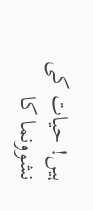ہیں! حیات کی نشوونما کا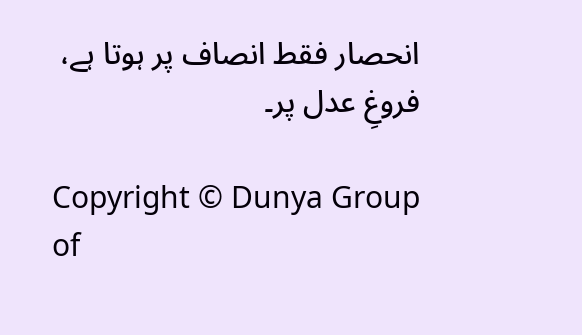انحصار فقط انصاف پر ہوتا ہے، فروغِ عدل پر۔

Copyright © Dunya Group of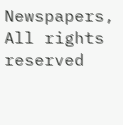Newspapers, All rights reserved